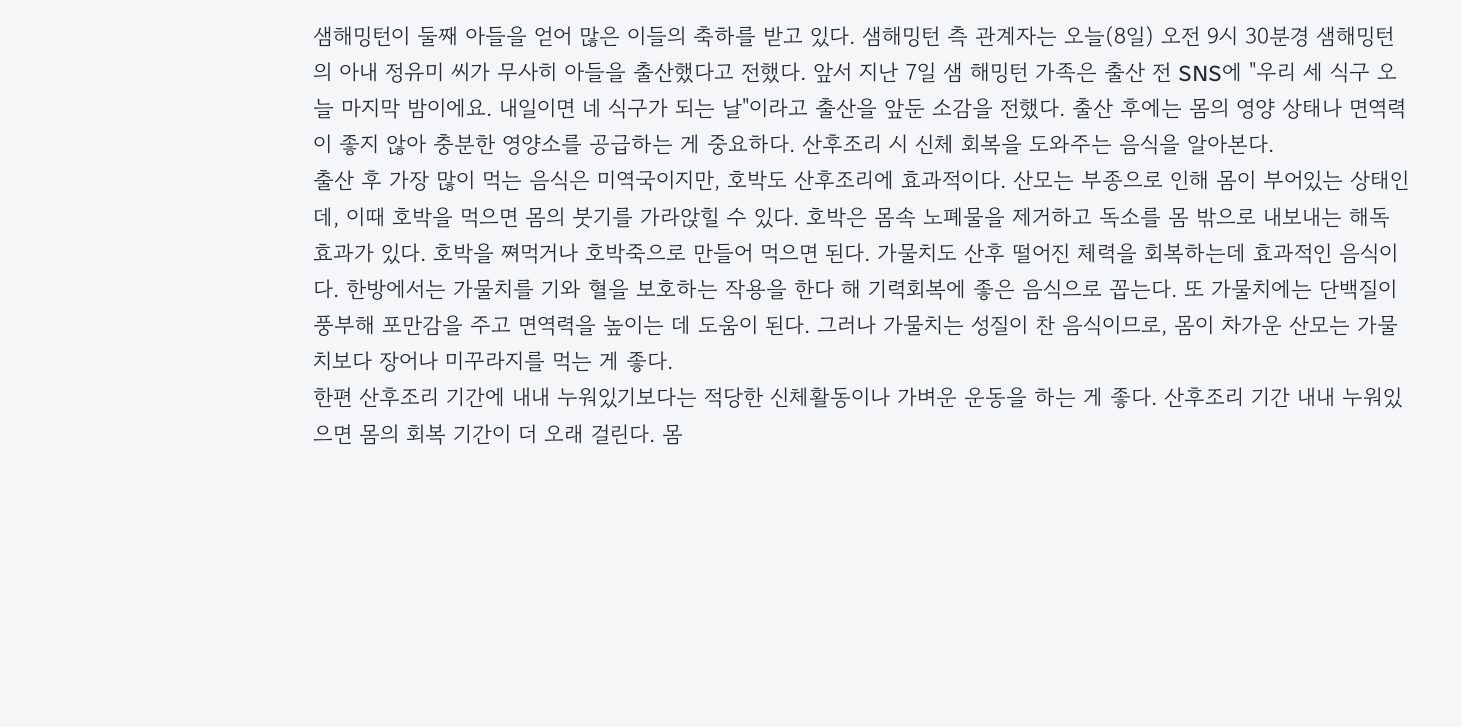샘해밍턴이 둘째 아들을 얻어 많은 이들의 축하를 받고 있다. 샘해밍턴 측 관계자는 오늘(8일) 오전 9시 30분경 샘해밍턴의 아내 정유미 씨가 무사히 아들을 출산했다고 전했다. 앞서 지난 7일 샘 해밍턴 가족은 출산 전 SNS에 "우리 세 식구 오늘 마지막 밤이에요. 내일이면 네 식구가 되는 날"이라고 출산을 앞둔 소감을 전했다. 출산 후에는 몸의 영양 상태나 면역력이 좋지 않아 충분한 영양소를 공급하는 게 중요하다. 산후조리 시 신체 회복을 도와주는 음식을 알아본다.
출산 후 가장 많이 먹는 음식은 미역국이지만, 호박도 산후조리에 효과적이다. 산모는 부종으로 인해 몸이 부어있는 상태인데, 이때 호박을 먹으면 몸의 붓기를 가라앉힐 수 있다. 호박은 몸속 노폐물을 제거하고 독소를 몸 밖으로 내보내는 해독 효과가 있다. 호박을 쪄먹거나 호박죽으로 만들어 먹으면 된다. 가물치도 산후 떨어진 체력을 회복하는데 효과적인 음식이다. 한방에서는 가물치를 기와 혈을 보호하는 작용을 한다 해 기력회복에 좋은 음식으로 꼽는다. 또 가물치에는 단백질이 풍부해 포만감을 주고 면역력을 높이는 데 도움이 된다. 그러나 가물치는 성질이 찬 음식이므로, 몸이 차가운 산모는 가물치보다 장어나 미꾸라지를 먹는 게 좋다.
한편 산후조리 기간에 내내 누워있기보다는 적당한 신체활동이나 가벼운 운동을 하는 게 좋다. 산후조리 기간 내내 누워있으면 몸의 회복 기간이 더 오래 걸린다. 몸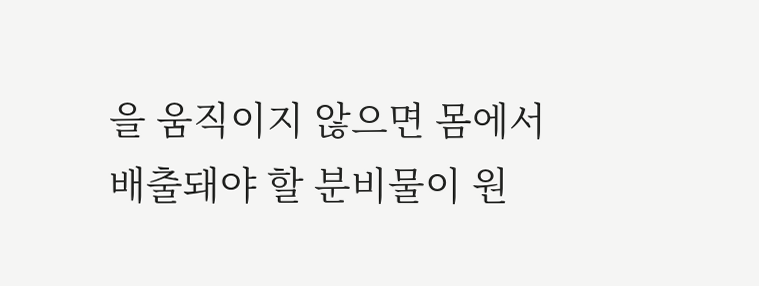을 움직이지 않으면 몸에서 배출돼야 할 분비물이 원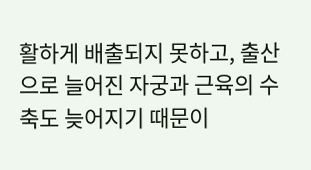활하게 배출되지 못하고, 출산으로 늘어진 자궁과 근육의 수축도 늦어지기 때문이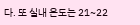다. 또 실내 온도는 21~22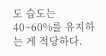도 습도는 40~60%를 유지하는 게 적당하다.